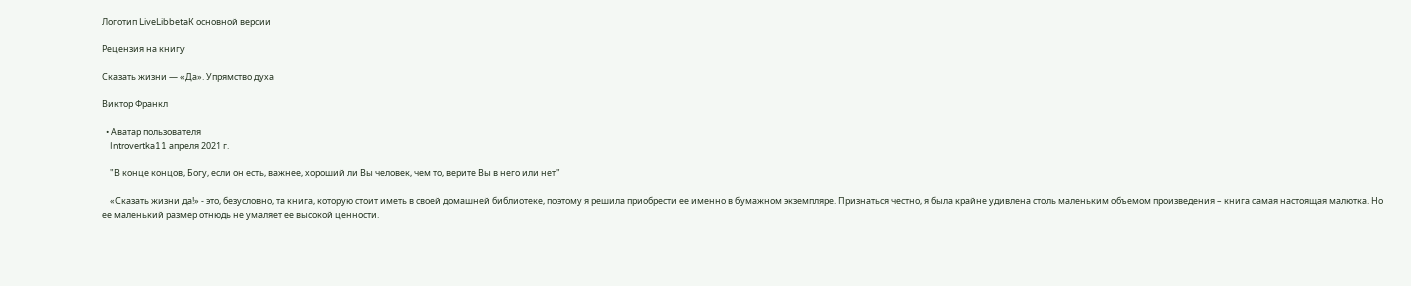Логотип LiveLibbetaК основной версии

Рецензия на книгу

Сказать жизни — «Да». Упрямство духа

Виктор Франкл

  • Аватар пользователя
    Introvertka11 апреля 2021 г.

    "В конце концов, Богу, если он есть, важнее, хороший ли Вы человек, чем то, верите Вы в него или нет"

    «Сказать жизни да!» - это, безусловно, та книга, которую стоит иметь в своей домашней библиотеке, поэтому я решила приобрести ее именно в бумажном экземпляре. Признаться честно, я была крайне удивлена столь маленьким объемом произведения – книга самая настоящая малютка. Но ее маленький размер отнюдь не умаляет ее высокой ценности.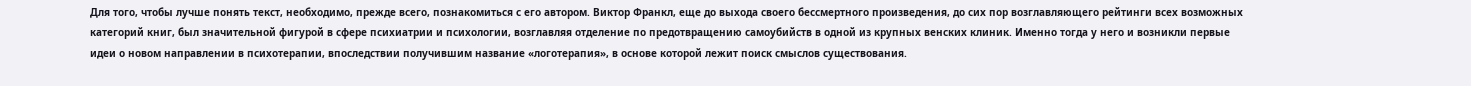Для того, чтобы лучше понять текст, необходимо, прежде всего, познакомиться с его автором. Виктор Франкл, еще до выхода своего бессмертного произведения, до сих пор возглавляющего рейтинги всех возможных категорий книг, был значительной фигурой в сфере психиатрии и психологии, возглавляя отделение по предотвращению самоубийств в одной из крупных венских клиник. Именно тогда у него и возникли первые идеи о новом направлении в психотерапии, впоследствии получившим название «логотерапия», в основе которой лежит поиск смыслов существования.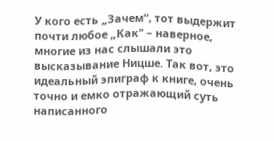У кого есть „Зачем“, тот выдержит почти любое „Как" – наверное, многие из нас слышали это высказывание Ницше. Так вот, это идеальный эпиграф к книге, очень точно и емко отражающий суть написанного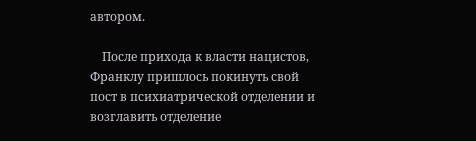автором.

    После прихода к власти нацистов, Франклу пришлось покинуть свой пост в психиатрической отделении и возглавить отделение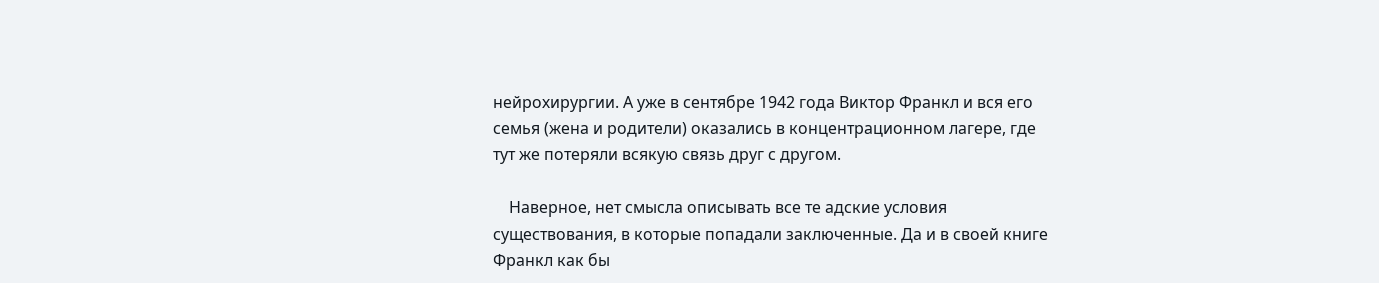нейрохирургии. А уже в сентябре 1942 года Виктор Франкл и вся его семья (жена и родители) оказались в концентрационном лагере, где тут же потеряли всякую связь друг с другом.

    Наверное, нет смысла описывать все те адские условия существования, в которые попадали заключенные. Да и в своей книге Франкл как бы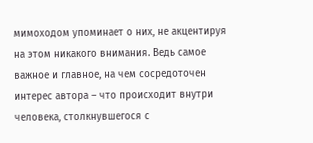мимоходом упоминает о них, не акцентируя на этом никакого внимания. Ведь самое важное и главное, на чем сосредоточен интерес автора – что происходит внутри человека, столкнувшегося с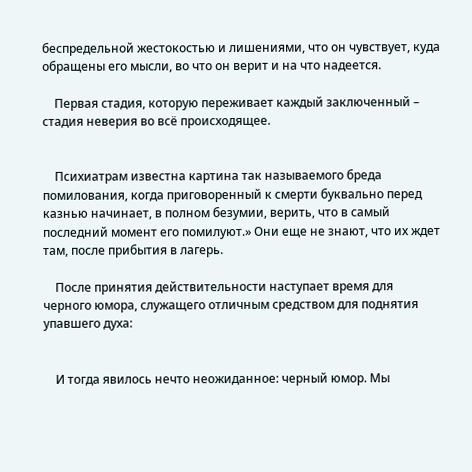беспредельной жестокостью и лишениями, что он чувствует, куда обращены его мысли, во что он верит и на что надеется.

    Первая стадия, которую переживает каждый заключенный – стадия неверия во всё происходящее.


    Психиатрам известна картина так называемого бреда помилования, когда приговоренный к смерти буквально перед казнью начинает, в полном безумии, верить, что в самый последний момент его помилуют.» Они еще не знают, что их ждет там, после прибытия в лагерь.

    После принятия действительности наступает время для черного юмора, служащего отличным средством для поднятия упавшего духа:


    И тогда явилось нечто неожиданное: черный юмор. Мы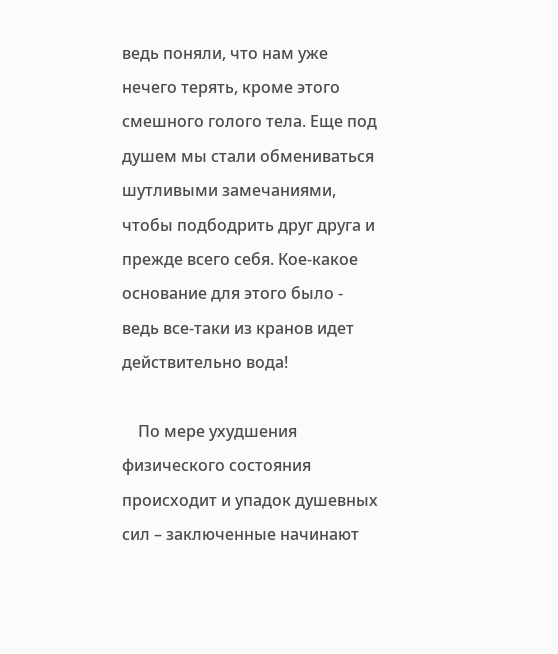ведь поняли, что нам уже нечего терять, кроме этого смешного голого тела. Еще под душем мы стали обмениваться шутливыми замечаниями, чтобы подбодрить друг друга и прежде всего себя. Кое-какое основание для этого было - ведь все-таки из кранов идет действительно вода!

    По мере ухудшения физического состояния происходит и упадок душевных сил – заключенные начинают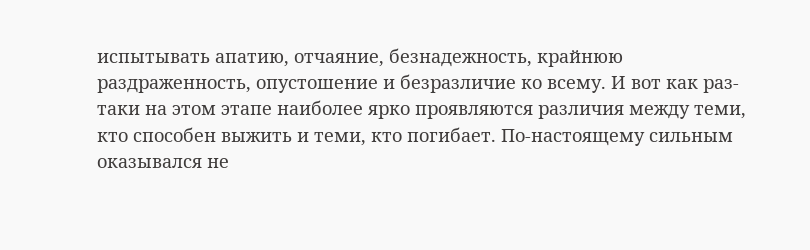испытывать апатию, отчаяние, безнадежность, крайнюю раздраженность, опустошение и безразличие ко всему. И вот как раз-таки на этом этапе наиболее ярко проявляются различия между теми, кто способен выжить и теми, кто погибает. По-настоящему сильным оказывался не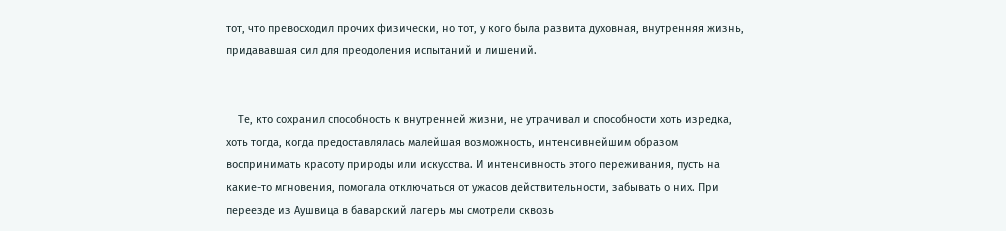тот, что превосходил прочих физически, но тот, у кого была развита духовная, внутренняя жизнь, придававшая сил для преодоления испытаний и лишений.


    Те, кто сохранил способность к внутренней жизни, не утрачивал и способности хоть изредка, хоть тогда, когда предоставлялась малейшая возможность, интенсивнейшим образом воспринимать красоту природы или искусства. И интенсивность этого переживания, пусть на какие-то мгновения, помогала отключаться от ужасов действительности, забывать о них. При переезде из Аушвица в баварский лагерь мы смотрели сквозь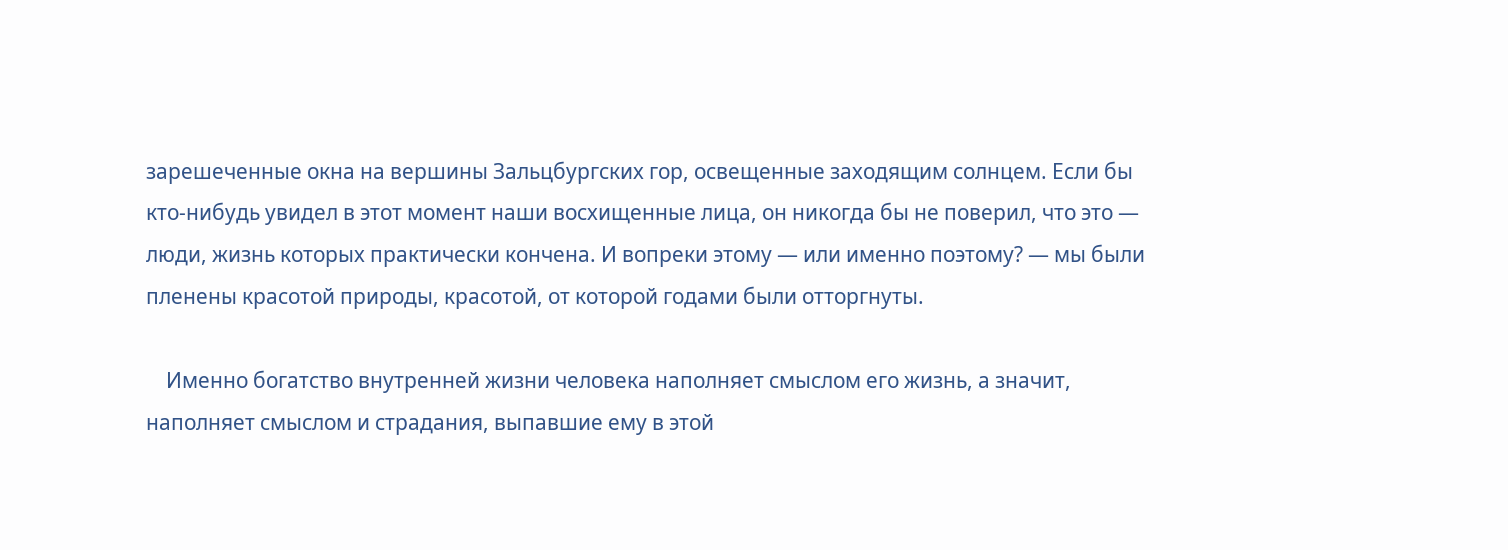зарешеченные окна на вершины Зальцбургских гор, освещенные заходящим солнцем. Если бы кто-нибудь увидел в этот момент наши восхищенные лица, он никогда бы не поверил, что это — люди, жизнь которых практически кончена. И вопреки этому — или именно поэтому? — мы были пленены красотой природы, красотой, от которой годами были отторгнуты.

    Именно богатство внутренней жизни человека наполняет смыслом его жизнь, а значит, наполняет смыслом и страдания, выпавшие ему в этой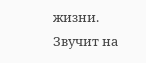жизни. Звучит на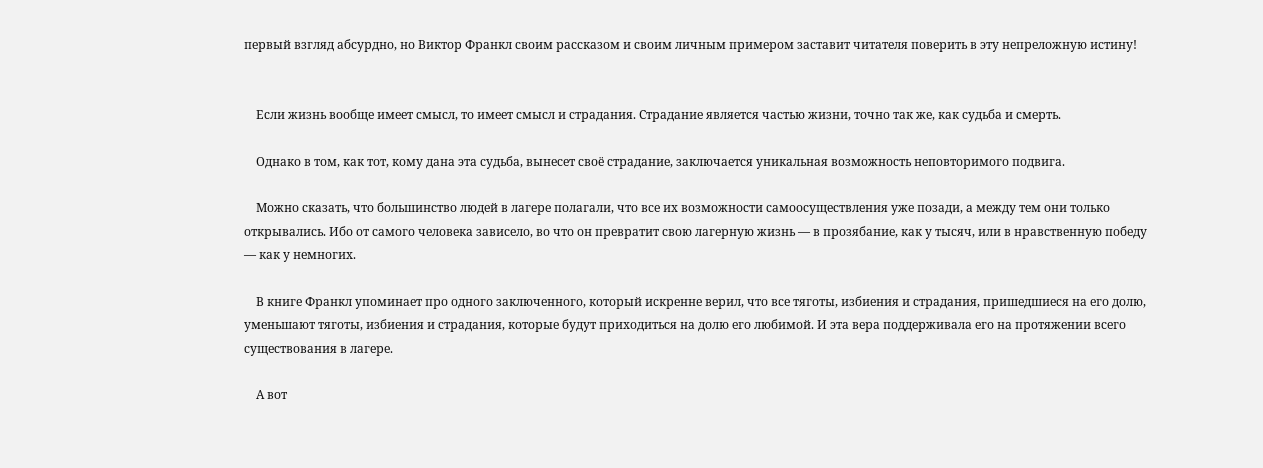первый взгляд абсурдно, но Виктор Франкл своим рассказом и своим личным примером заставит читателя поверить в эту непреложную истину!


    Если жизнь вообще имеет смысл, то имеет смысл и страдания. Страдание является частью жизни, точно так же, как судьба и смерть.

    Однако в том, как тот, кому дана эта судьба, вынесет своё страдание, заключается уникальная возможность неповторимого подвига.

    Можно сказать, что большинство людей в лагере полагали, что все их возможности самоосуществления уже позади, а между тем они только открывались. Ибо от самого человека зависело, во что он превратит свою лагерную жизнь — в прозябание, как у тысяч, или в нравственную победу — как у немногих.

    В книге Франкл упоминает про одного заключенного, который искренне верил, что все тяготы, избиения и страдания, пришедшиеся на его долю, уменьшают тяготы, избиения и страдания, которые будут приходиться на долю его любимой. И эта вера поддерживала его на протяжении всего существования в лагере.

    А вот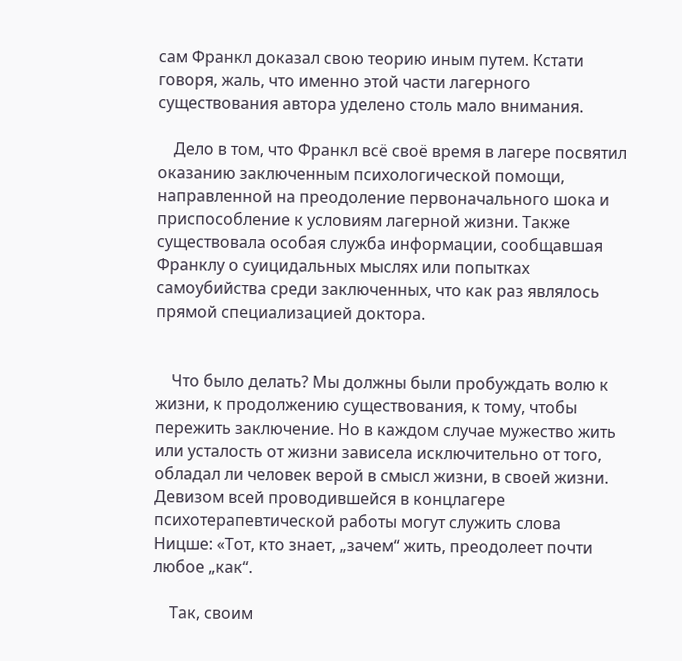сам Франкл доказал свою теорию иным путем. Кстати говоря, жаль, что именно этой части лагерного существования автора уделено столь мало внимания.

    Дело в том, что Франкл всё своё время в лагере посвятил оказанию заключенным психологической помощи, направленной на преодоление первоначального шока и приспособление к условиям лагерной жизни. Также существовала особая служба информации, сообщавшая Франклу о суицидальных мыслях или попытках самоубийства среди заключенных, что как раз являлось прямой специализацией доктора.


    Что было делать? Мы должны были пробуждать волю к жизни, к продолжению существования, к тому, чтобы пережить заключение. Но в каждом случае мужество жить или усталость от жизни зависела исключительно от того, обладал ли человек верой в смысл жизни, в своей жизни. Девизом всей проводившейся в концлагере психотерапевтической работы могут служить слова Ницше: «Тот, кто знает, „зачем“ жить, преодолеет почти любое „как“.

    Так, своим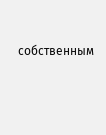собственным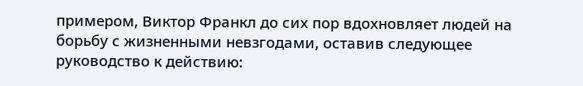примером, Виктор Франкл до сих пор вдохновляет людей на борьбу с жизненными невзгодами, оставив следующее руководство к действию: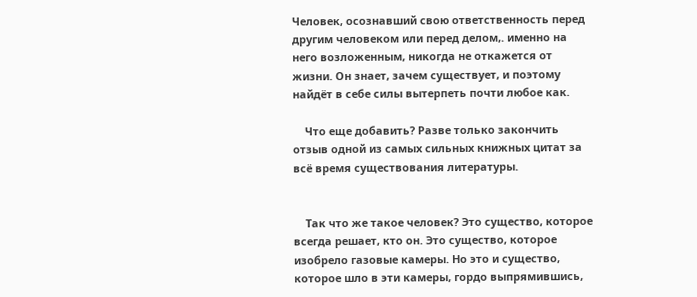Человек, осознавший свою ответственность перед другим человеком или перед делом,. именно на него возложенным, никогда не откажется от жизни. Он знает, зачем существует, и поэтому найдёт в себе силы вытерпеть почти любое как.

    Что еще добавить? Разве только закончить отзыв одной из самых сильных книжных цитат за всё время существования литературы.


    Так что же такое человек? Это существо, которое всегда решает, кто он. Это существо, которое изобрело газовые камеры. Но это и существо, которое шло в эти камеры, гордо выпрямившись,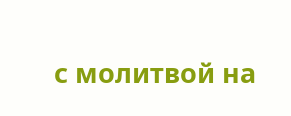с молитвой на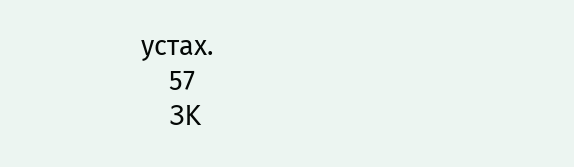устах.
    57
    3K